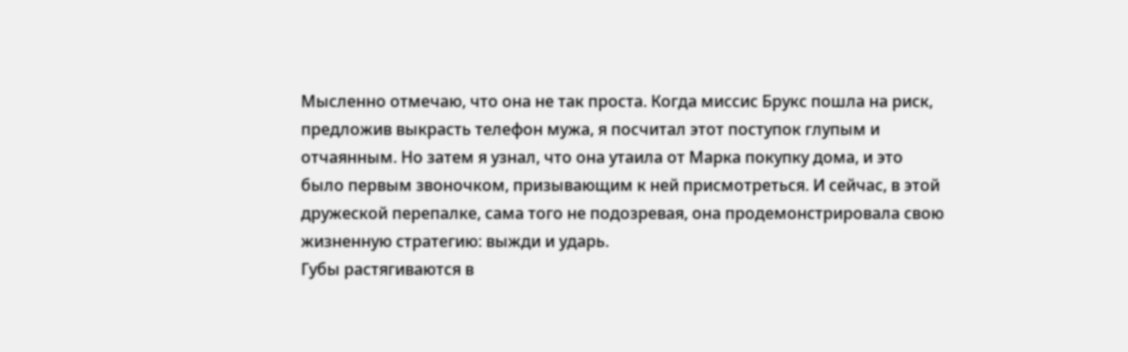Мысленно отмечаю, что она не так проста. Когда миссис Брукс пошла на риск, предложив выкрасть телефон мужа, я посчитал этот поступок глупым и отчаянным. Но затем я узнал, что она утаила от Марка покупку дома, и это было первым звоночком, призывающим к ней присмотреться. И сейчас, в этой дружеской перепалке, сама того не подозревая, она продемонстрировала свою жизненную стратегию: выжди и ударь.
Губы растягиваются в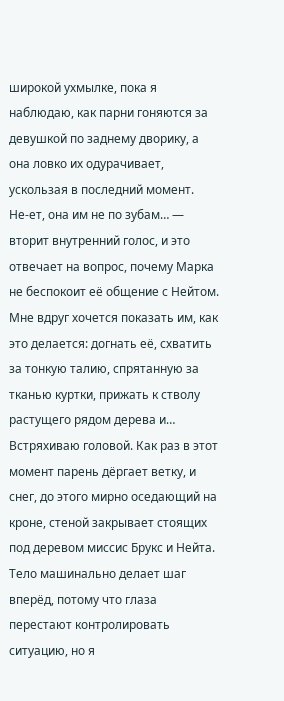широкой ухмылке, пока я наблюдаю, как парни гоняются за девушкой по заднему дворику, а она ловко их одурачивает, ускользая в последний момент.
Не-ет, она им не по зубам… — вторит внутренний голос, и это отвечает на вопрос, почему Марка не беспокоит её общение с Нейтом.
Мне вдруг хочется показать им, как это делается: догнать её, схватить за тонкую талию, спрятанную за тканью куртки, прижать к стволу растущего рядом дерева и… Встряхиваю головой. Как раз в этот момент парень дёргает ветку, и снег, до этого мирно оседающий на кроне, стеной закрывает стоящих под деревом миссис Брукс и Нейта. Тело машинально делает шаг вперёд, потому что глаза перестают контролировать ситуацию, но я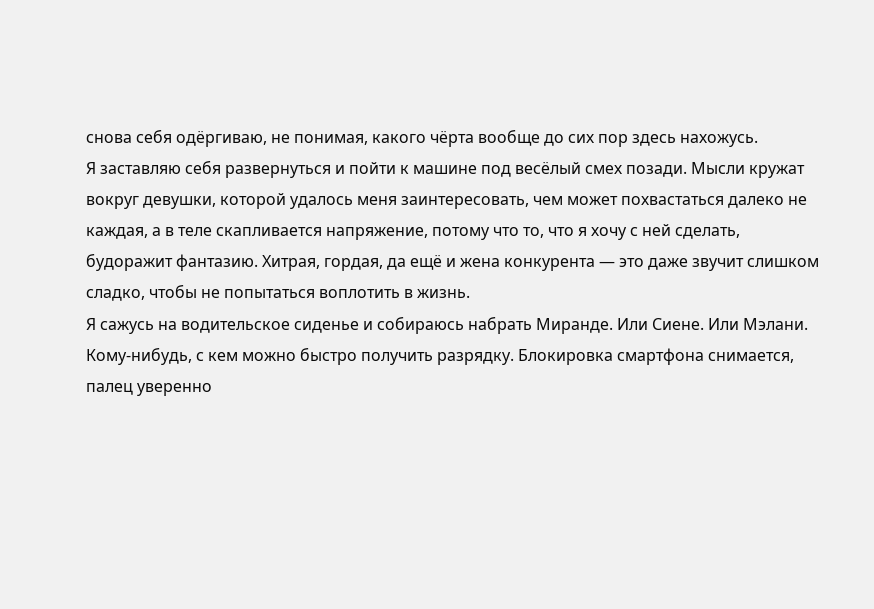снова себя одёргиваю, не понимая, какого чёрта вообще до сих пор здесь нахожусь.
Я заставляю себя развернуться и пойти к машине под весёлый смех позади. Мысли кружат вокруг девушки, которой удалось меня заинтересовать, чем может похвастаться далеко не каждая, а в теле скапливается напряжение, потому что то, что я хочу с ней сделать, будоражит фантазию. Хитрая, гордая, да ещё и жена конкурента — это даже звучит слишком сладко, чтобы не попытаться воплотить в жизнь.
Я сажусь на водительское сиденье и собираюсь набрать Миранде. Или Сиене. Или Мэлани. Кому-нибудь, с кем можно быстро получить разрядку. Блокировка смартфона снимается, палец уверенно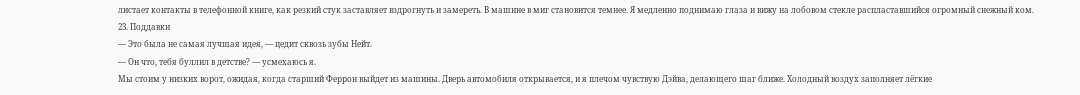листает контакты в телефонной книге, как резкий стук заставляет вздрогнуть и замереть. В машине в миг становится темнее. Я медленно поднимаю глаза и вижу на лобовом стекле распластавшийся огромный снежный ком.
23. Поддавки
— Это была не самая лучшая идея, — цедит сквозь зубы Нейт.
— Он что, тебя буллил в детстве? — усмехаюсь я.
Мы стоим у низких ворот, ожидая, когда старший Феррон выйдет из машины. Дверь автомобиля открывается, и я плечом чувствую Дэйва, делающего шаг ближе. Холодный воздух заполняет лёгкие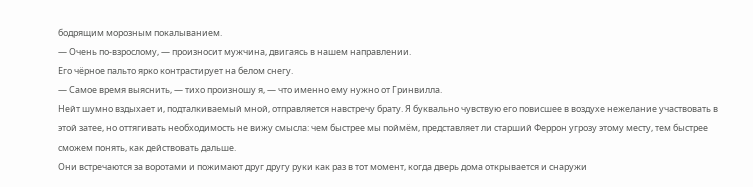бодрящим морозным покалыванием.
— Очень по-взрослому, — произносит мужчина, двигаясь в нашем направлении.
Его чёрное пальто ярко контрастирует на белом снегу.
— Самое время выяснить, — тихо произношу я, — что именно ему нужно от Гринвилла.
Нейт шумно вздыхает и, подталкиваемый мной, отправляется навстречу брату. Я буквально чувствую его повисшее в воздухе нежелание участвовать в этой затее, но оттягивать необходимость не вижу смысла: чем быстрее мы поймём, представляет ли старший Феррон угрозу этому месту, тем быстрее сможем понять, как действовать дальше.
Они встречаются за воротами и пожимают друг другу руки как раз в тот момент, когда дверь дома открывается и снаружи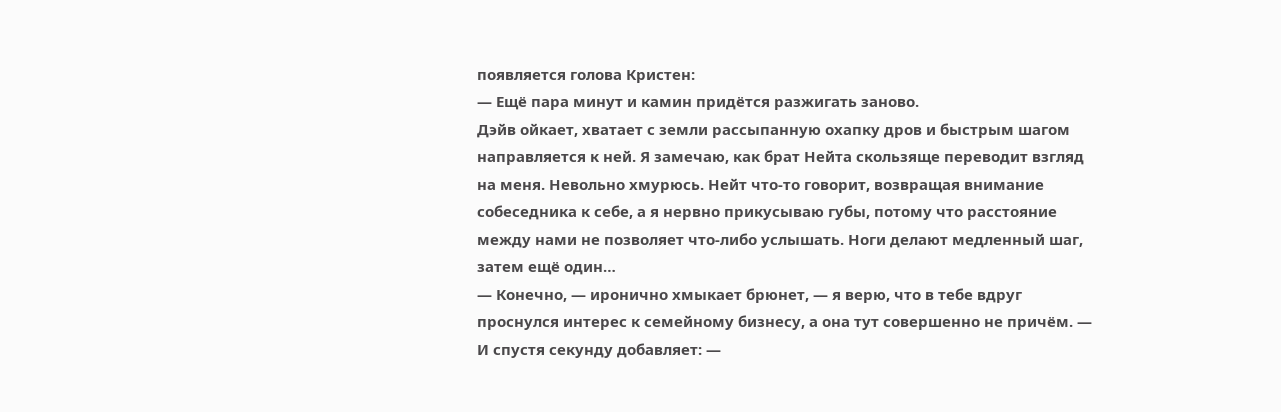появляется голова Кристен:
— Ещё пара минут и камин придётся разжигать заново.
Дэйв ойкает, хватает с земли рассыпанную охапку дров и быстрым шагом направляется к ней. Я замечаю, как брат Нейта скользяще переводит взгляд на меня. Невольно хмурюсь. Нейт что-то говорит, возвращая внимание собеседника к себе, а я нервно прикусываю губы, потому что расстояние между нами не позволяет что-либо услышать. Ноги делают медленный шаг, затем ещё один…
— Конечно, — иронично хмыкает брюнет, — я верю, что в тебе вдруг проснулся интерес к семейному бизнесу, а она тут совершенно не причём. — И спустя секунду добавляет: —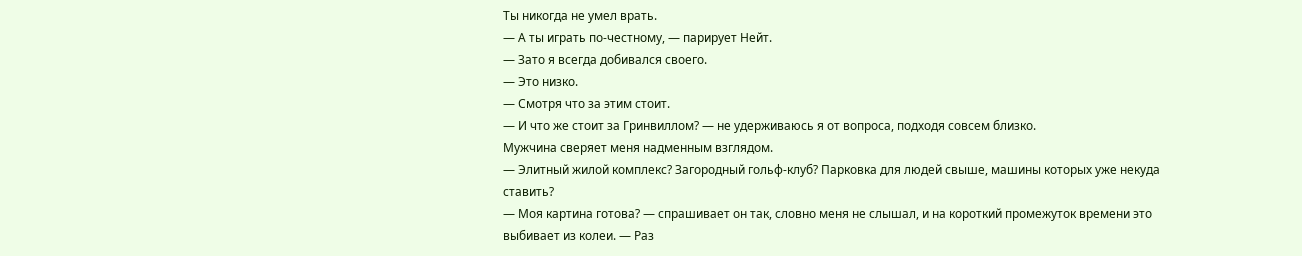Ты никогда не умел врать.
— А ты играть по-честному, — парирует Нейт.
— Зато я всегда добивался своего.
— Это низко.
— Смотря что за этим стоит.
— И что же стоит за Гринвиллом? — не удерживаюсь я от вопроса, подходя совсем близко.
Мужчина сверяет меня надменным взглядом.
— Элитный жилой комплекс? Загородный гольф-клуб? Парковка для людей свыше, машины которых уже некуда ставить?
— Моя картина готова? — спрашивает он так, словно меня не слышал, и на короткий промежуток времени это выбивает из колеи. — Раз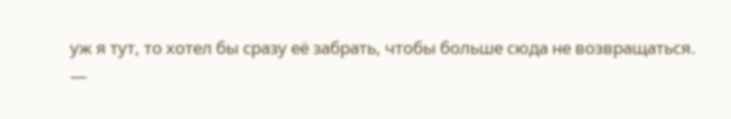уж я тут, то хотел бы сразу её забрать, чтобы больше сюда не возвращаться.
—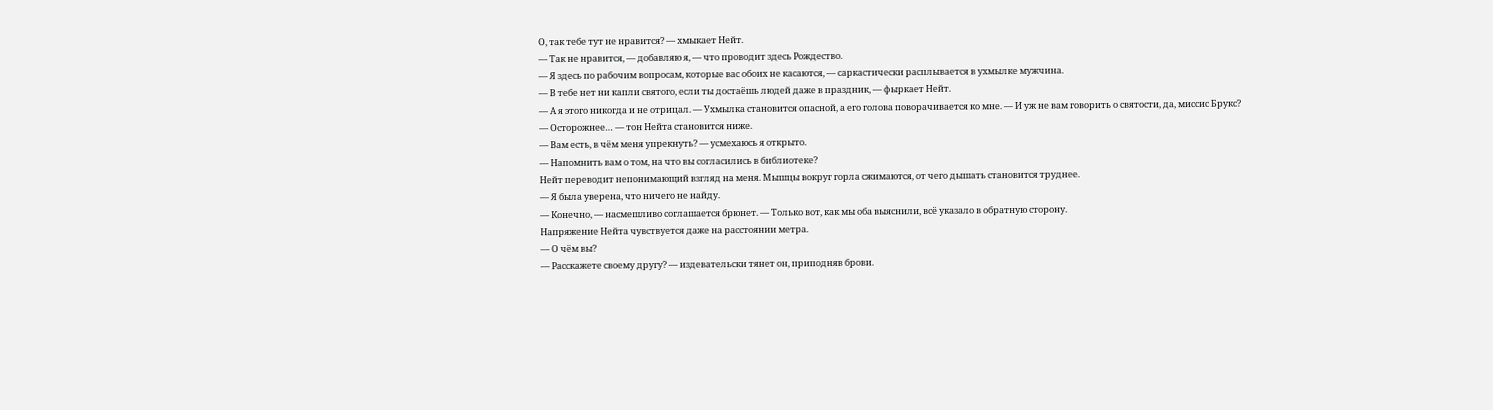О, так тебе тут не нравится? — хмыкает Нейт.
— Так не нравится, — добавляю я, — что проводит здесь Рождество.
— Я здесь по рабочим вопросам, которые вас обоих не касаются, — саркастически расплывается в ухмылке мужчина.
— В тебе нет ни капли святого, если ты достаёшь людей даже в праздник, — фыркает Нейт.
— А я этого никогда и не отрицал. — Ухмылка становится опасной, а его голова поворачивается ко мне. — И уж не вам говорить о святости, да, миссис Брукс?
— Осторожнее… — тон Нейта становится ниже.
— Вам есть, в чём меня упрекнуть? — усмехаюсь я открыто.
— Напомнить вам о том, на что вы согласились в библиотеке?
Нейт переводит непонимающий взгляд на меня. Мышцы вокруг горла сжимаются, от чего дышать становится труднее.
— Я была уверена, что ничего не найду.
— Конечно, — насмешливо соглашается брюнет. — Только вот, как мы оба выяснили, всё указало в обратную сторону.
Напряжение Нейта чувствуется даже на расстоянии метра.
— О чём вы?
— Расскажете своему другу? — издевательски тянет он, приподняв брови.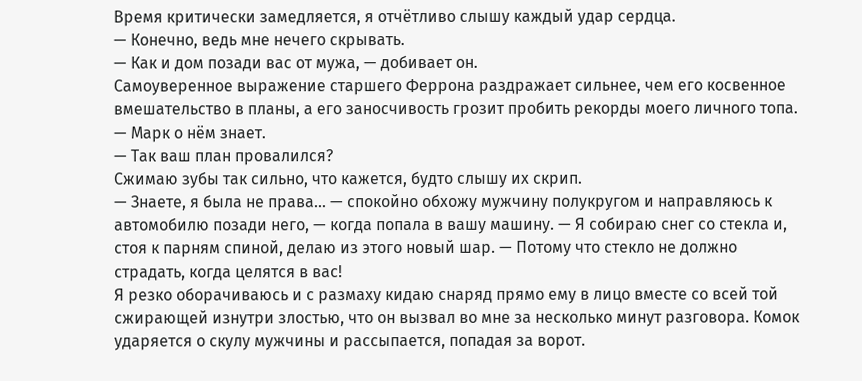Время критически замедляется, я отчётливо слышу каждый удар сердца.
— Конечно, ведь мне нечего скрывать.
— Как и дом позади вас от мужа, — добивает он.
Самоуверенное выражение старшего Феррона раздражает сильнее, чем его косвенное вмешательство в планы, а его заносчивость грозит пробить рекорды моего личного топа.
— Марк о нём знает.
— Так ваш план провалился?
Сжимаю зубы так сильно, что кажется, будто слышу их скрип.
— Знаете, я была не права… — спокойно обхожу мужчину полукругом и направляюсь к автомобилю позади него, — когда попала в вашу машину. — Я собираю снег со стекла и, стоя к парням спиной, делаю из этого новый шар. — Потому что стекло не должно страдать, когда целятся в вас!
Я резко оборачиваюсь и с размаху кидаю снаряд прямо ему в лицо вместе со всей той сжирающей изнутри злостью, что он вызвал во мне за несколько минут разговора. Комок ударяется о скулу мужчины и рассыпается, попадая за ворот.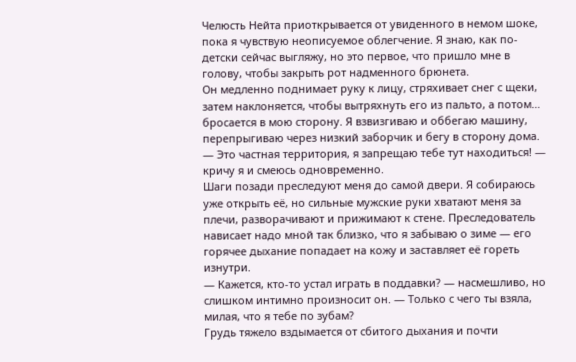Челюсть Нейта приоткрывается от увиденного в немом шоке, пока я чувствую неописуемое облегчение. Я знаю, как по-детски сейчас выгляжу, но это первое, что пришло мне в голову, чтобы закрыть рот надменного брюнета.
Он медленно поднимает руку к лицу, стряхивает снег с щеки, затем наклоняется, чтобы вытряхнуть его из пальто, а потом… бросается в мою сторону. Я взвизгиваю и оббегаю машину, перепрыгиваю через низкий заборчик и бегу в сторону дома.
— Это частная территория, я запрещаю тебе тут находиться! — кричу я и смеюсь одновременно.
Шаги позади преследуют меня до самой двери. Я собираюсь уже открыть её, но сильные мужские руки хватают меня за плечи, разворачивают и прижимают к стене. Преследователь нависает надо мной так близко, что я забываю о зиме — его горячее дыхание попадает на кожу и заставляет её гореть изнутри.
— Кажется, кто-то устал играть в поддавки? — насмешливо, но слишком интимно произносит он. — Только с чего ты взяла, милая, что я тебе по зубам?
Грудь тяжело вздымается от сбитого дыхания и почти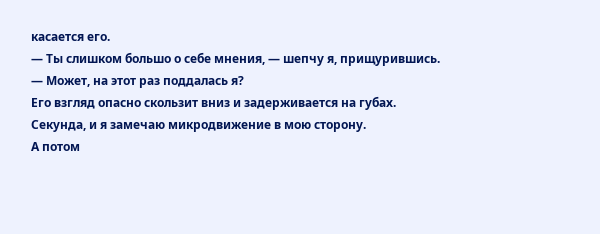касается его.
— Ты слишком большо о себе мнения, — шепчу я, прищурившись. — Может, на этот раз поддалась я?
Его взгляд опасно скользит вниз и задерживается на губах. Секунда, и я замечаю микродвижение в мою сторону.
А потом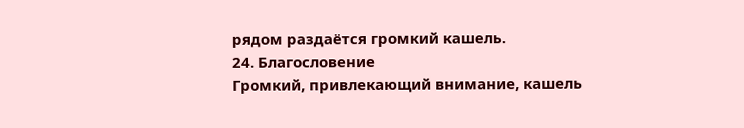рядом раздаётся громкий кашель.
24. Благословение
Громкий, привлекающий внимание, кашель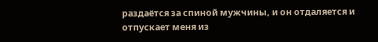раздаётся за спиной мужчины, и он отдаляется и отпускает меня из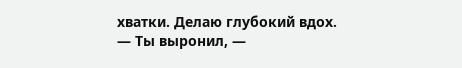хватки. Делаю глубокий вдох.
— Ты выронил, —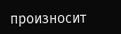произносит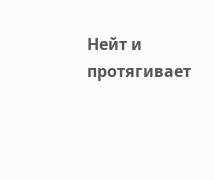Нейт и протягивает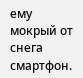ему мокрый от снега смартфон.